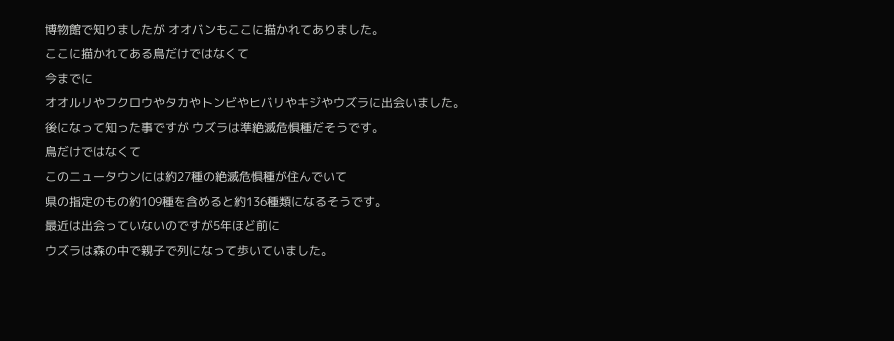博物館で知りましたが オオバンもここに描かれてありました。
ここに描かれてある鳥だけではなくて
今までに
オオルリやフクロウやタカやトンビやヒバリやキジやウズラに出会いました。
後になって知った事ですが ウズラは準絶滅危惧種だそうです。
鳥だけではなくて
このニュータウンには約27種の絶滅危惧種が住んでいて
県の指定のもの約109種を含めると約136種類になるそうです。
最近は出会っていないのですが5年ほど前に
ウズラは森の中で親子で列になって歩いていました。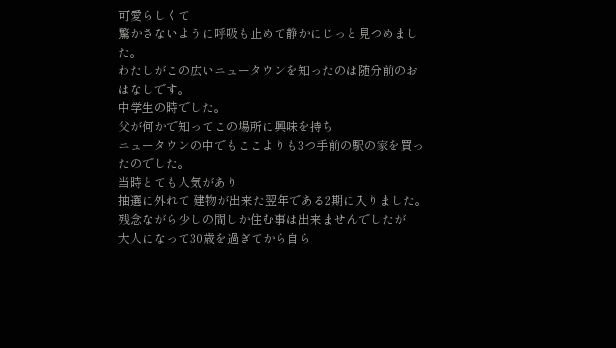可愛らしくて
驚かさないように呼吸も止めて静かにじっと見つめました。
わたしがこの広いニュータウンを知ったのは随分前のおはなしです。
中学生の時でした。
父が何かで知ってこの場所に興味を持ち
ニュータウンの中でもここよりも3つ手前の駅の家を買ったのでした。
当時とても人気があり
抽選に外れて 建物が出来た翌年である2期に入りました。
残念ながら少しの間しか住む事は出来ませんでしたが
大人になって30歳を過ぎてから自ら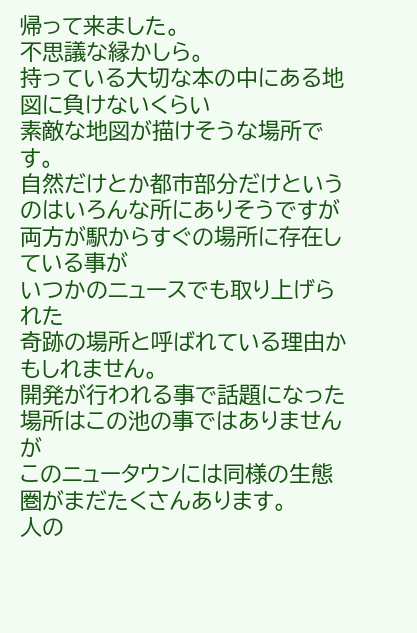帰って来ました。
不思議な縁かしら。
持っている大切な本の中にある地図に負けないくらい
素敵な地図が描けそうな場所です。
自然だけとか都市部分だけというのはいろんな所にありそうですが
両方が駅からすぐの場所に存在している事が
いつかのニュースでも取り上げられた
奇跡の場所と呼ばれている理由かもしれません。
開発が行われる事で話題になった場所はこの池の事ではありませんが
このニュータウンには同様の生態圏がまだたくさんあります。
人の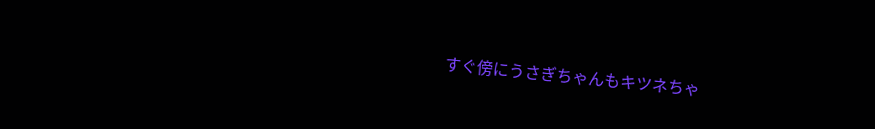すぐ傍にうさぎちゃんもキツネちゃ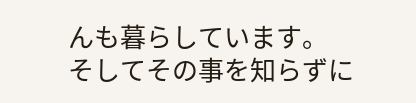んも暮らしています。
そしてその事を知らずに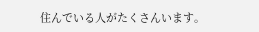住んでいる人がたくさんいます。